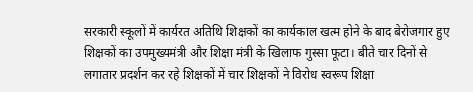सरकारी स्कूलों में कार्यरत अतिथि शिक्षकों का कार्यकाल खत्म होने के बाद बेरोजगार हुए शिक्षकों का उपमुख्यमंत्री और शिक्षा मंत्री के खिलाफ गुस्सा फूटा। बीते चार दिनों से लगातार प्रदर्शन कर रहे शिक्षकों में चार शिक्षकों ने विरोध स्वरूप शिक्षा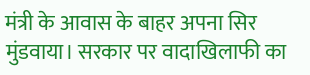मंत्री के आवास के बाहर अपना सिर मुंडवाया। सरकार पर वादाखिलाफी का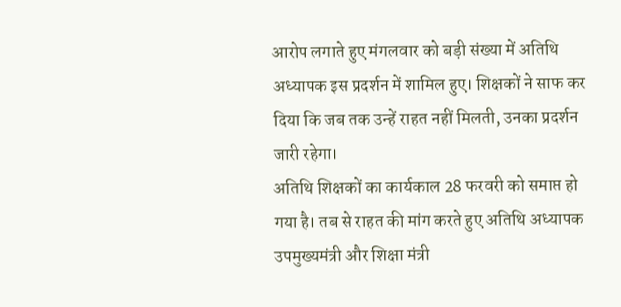आरोप लगाते हुए मंगलवार को बड़ी संख्या में अतिथि अध्यापक इस प्रदर्शन में शामिल हुए। शिक्षकों ने साफ कर दिया कि जब तक उन्हें राहत नहीं मिलती, उनका प्रदर्शन जारी रहेगा।
अतिथि शिक्षकों का कार्यकाल 28 फरवरी को समाप्त हो गया है। तब से राहत की मांग करते हुए अतिथि अध्यापक उपमुख्यमंत्री और शिक्षा मंत्री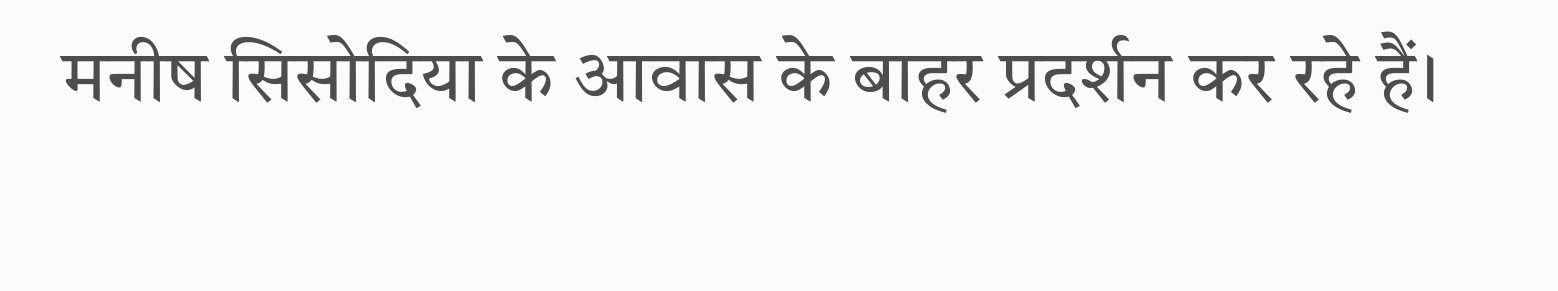मनीष सिसोदिया के आवास के बाहर प्रदर्शन कर रहे हैं।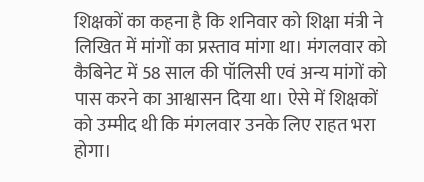शिक्षकों का कहना है कि शनिवार को शिक्षा मंत्री ने लिखित में मांगों का प्रस्ताव मांगा था। मंगलवार को कैबिनेट में 58 साल की पॉलिसी एवं अन्य मांगों को पास करने का आश्वासन दिया था। ऐसे में शिक्षकों को उम्मीद थी कि मंगलवार उनके लिए राहत भरा होगा।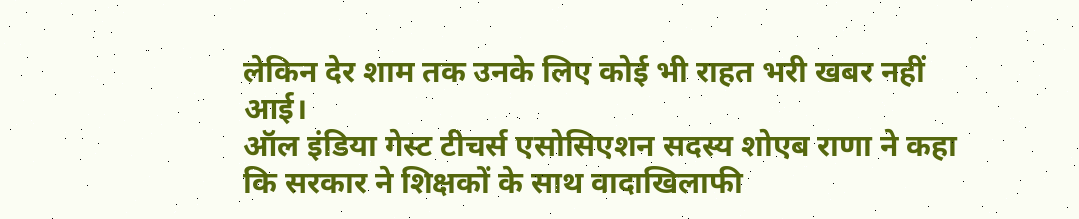लेकिन देर शाम तक उनके लिए कोई भी राहत भरी खबर नहीं आई।
ऑल इंडिया गेस्ट टीचर्स एसोसिएशन सदस्य शोएब राणा ने कहा कि सरकार ने शिक्षकों के साथ वादाखिलाफी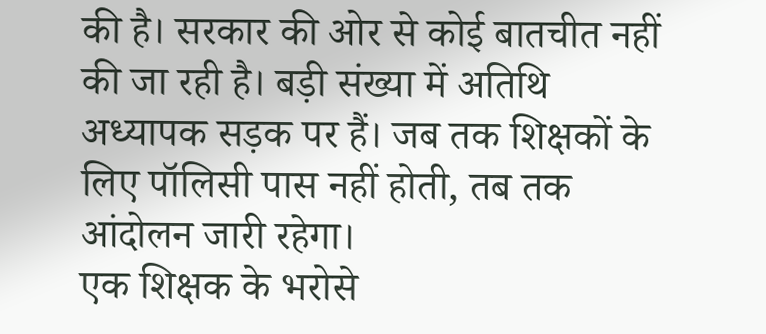की है। सरकार की ओर से कोई बातचीत नहीं की जा रही है। बड़ी संख्या में अतिथि अध्यापक सड़क पर हैं। जब तक शिक्षकों के लिए पॉलिसी पास नहीं होती, तब तक आंदोलन जारी रहेगा।
एक शिक्षक के भरोसे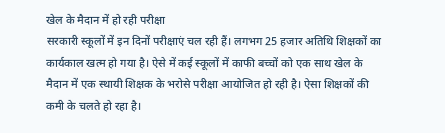खेल के मैदान में हो रही परीक्षा
सरकारी स्कूलों में इन दिनों परीक्षाएं चल रही हैं। लगभग 25 हजार अतिथि शिक्षकों का कार्यकाल खत्म हो गया है। ऐसे में कई स्कूलों में काफी बच्चों को एक साथ खेल के मैदान में एक स्थायी शिक्षक के भरोसे परीक्षा आयोजित हो रही है। ऐसा शिक्षकों की कमी के चलते हो रहा है।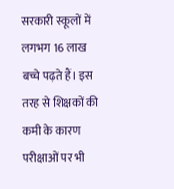सरकारी स्कूलों में लगभग 16 लाख बच्चे पढ़ते हैं। इस तरह से शिक्षकों की कमी के कारण परीक्षाओं पर भी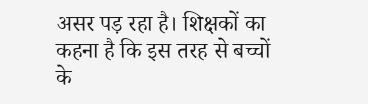असर पड़ रहा है। शिक्षकों का कहना है कि इस तरह से बच्चों के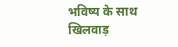भविष्य के साथ खिलवाड़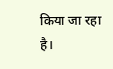किया जा रहा है।